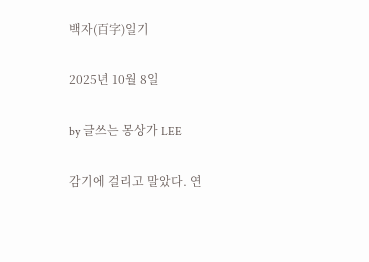백자(百字)일기

2025년 10월 8일

by 글쓰는 몽상가 LEE

감기에 걸리고 말았다. 연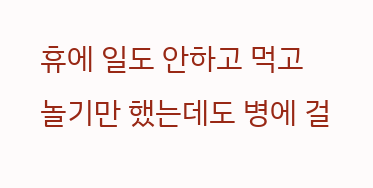휴에 일도 안하고 먹고 놀기만 했는데도 병에 걸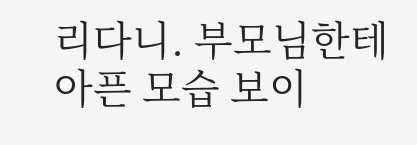리다니. 부모님한테 아픈 모습 보이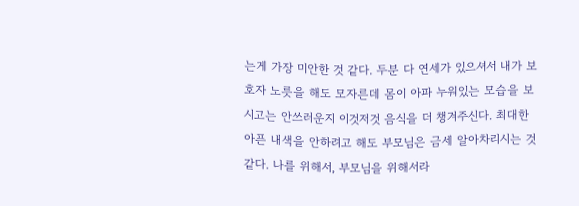는게 가장 미안한 것 같다. 두분 다 연세가 있으셔서 내가 보호자 노릇을 해도 모자른데 몸이 아파 누워있는 모습을 보시고는 안쓰러운지 이것저것 음식을 더 챙겨주신다. 최대한 아픈 내색을 안하려고 해도 부모님은 금세 알아차리시는 것 같다. 나를 위해서, 부모님을 위해서라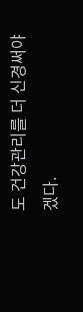도 건강관리를 더 신경써야겠다.